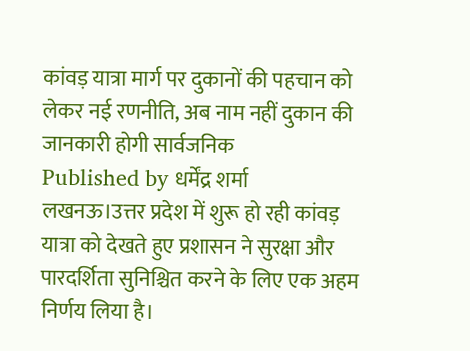कांवड़ यात्रा मार्ग पर दुकानों की पहचान को लेकर नई रणनीति, अब नाम नहीं दुकान की जानकारी होगी सार्वजनिक
Published by धर्मेंद्र शर्मा
लखनऊ।उत्तर प्रदेश में शुरू हो रही कांवड़ यात्रा को देखते हुए प्रशासन ने सुरक्षा और पारदर्शिता सुनिश्चित करने के लिए एक अहम निर्णय लिया है।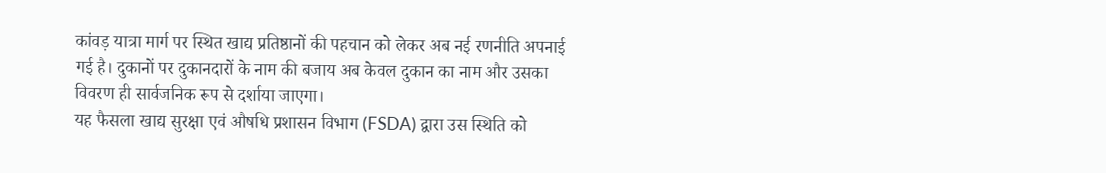कांवड़ यात्रा मार्ग पर स्थित खाद्य प्रतिष्ठानों की पहचान को लेकर अब नई रणनीति अपनाई गई है। दुकानों पर दुकानदारों के नाम की बजाय अब केवल दुकान का नाम और उसका विवरण ही सार्वजनिक रूप से दर्शाया जाएगा।
यह फैसला खाद्य सुरक्षा एवं औषधि प्रशासन विभाग (FSDA) द्वारा उस स्थिति को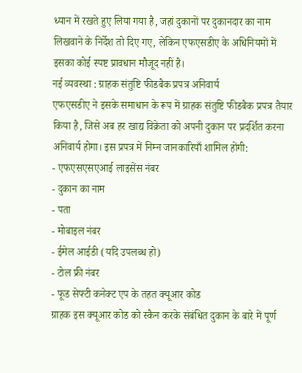ध्यान में रखते हुए लिया गया है, जहां दुकानों पर दुकानदार का नाम लिखवाने के निर्देश तो दिए गए, लेकिन एफएसडीए के अधिनियमों में इसका कोई स्पष्ट प्रावधान मौजूद नहीं है।
नई व्यवस्था : ग्राहक संतुष्टि फीडबैक प्रपत्र अनिवार्य
एफएसडीए ने इसके समाधान के रूप में ग्राहक संतुष्टि फीडबैक प्रपत्र तैयार किया है, जिसे अब हर खाद्य विक्रेता को अपनी दुकान पर प्रदर्शित करना अनिवार्य होगा। इस प्रपत्र में निम्न जानकारियाँ शामिल होंगी:
- एफएसएसएआई लाइसेंस नंबर
- दुकान का नाम
- पता
- मोबाइल नंबर
- ईमेल आईडी (यदि उपलब्ध हो)
- टोल फ्री नंबर
- फूड सेफ्टी कनेक्ट एप के तहत क्यूआर कोड
ग्राहक इस क्यूआर कोड को स्कैन करके संबंधित दुकान के बारे में पूर्ण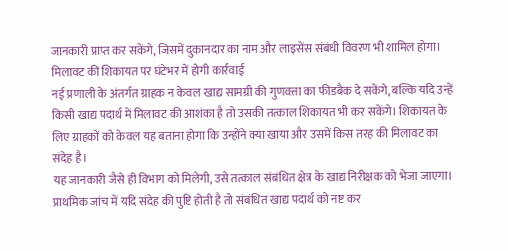जानकारी प्राप्त कर सकेंगे, जिसमें दुकानदार का नाम और लाइसेंस संबंधी विवरण भी शामिल होगा।
मिलावट की शिकायत पर घंटेभर में होगी कार्रवाई
नई प्रणाली के अंतर्गत ग्राहक न केवल खाद्य सामग्री की गुणवत्ता का फीडबैक दे सकेंगे, बल्कि यदि उन्हें किसी खाद्य पदार्थ में मिलावट की आशंका है तो उसकी तत्काल शिकायत भी कर सकेंगे। शिकायत के लिए ग्राहकों को केवल यह बताना होगा कि उन्होंने क्या खाया और उसमें किस तरह की मिलावट का संदेह है।
यह जानकारी जैसे ही विभाग को मिलेगी, उसे तत्काल संबंधित क्षेत्र के खाद्य निरीक्षक को भेजा जाएगा। प्राथमिक जांच में यदि संदेह की पुष्टि होती है तो संबंधित खाद्य पदार्थ को नष्ट कर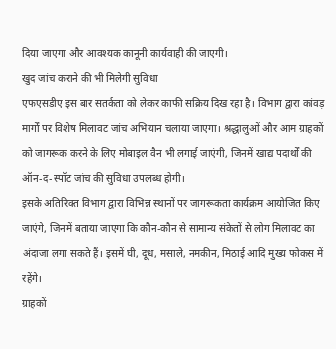दिया जाएगा और आवश्यक कानूनी कार्यवाही की जाएगी।
खुद जांच कराने की भी मिलेगी सुविधा
एफएसडीए इस बार सतर्कता को लेकर काफी सक्रिय दिख रहा है। विभाग द्वारा कांवड़ मार्गों पर विशेष मिलावट जांच अभियान चलाया जाएगा। श्रद्धालुओं और आम ग्राहकों को जागरूक करने के लिए मोबाइल वैन भी लगाई जाएंगी, जिनमें खाद्य पदार्थों की ऑन-द-स्पॉट जांच की सुविधा उपलब्ध होगी।
इसके अतिरिक्त विभाग द्वारा विभिन्न स्थानों पर जागरूकता कार्यक्रम आयोजित किए जाएंगे, जिनमें बताया जाएगा कि कौन-कौन से सामान्य संकेतों से लोग मिलावट का अंदाजा लगा सकते हैं। इसमें घी, दूध, मसाले, नमकीन, मिठाई आदि मुख्य फोकस में रहेंगे।
ग्राहकों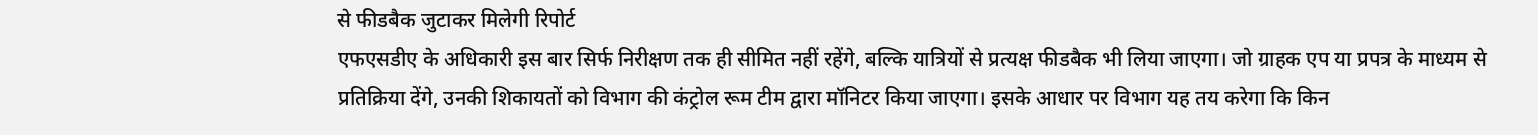से फीडबैक जुटाकर मिलेगी रिपोर्ट
एफएसडीए के अधिकारी इस बार सिर्फ निरीक्षण तक ही सीमित नहीं रहेंगे, बल्कि यात्रियों से प्रत्यक्ष फीडबैक भी लिया जाएगा। जो ग्राहक एप या प्रपत्र के माध्यम से प्रतिक्रिया देंगे, उनकी शिकायतों को विभाग की कंट्रोल रूम टीम द्वारा मॉनिटर किया जाएगा। इसके आधार पर विभाग यह तय करेगा कि किन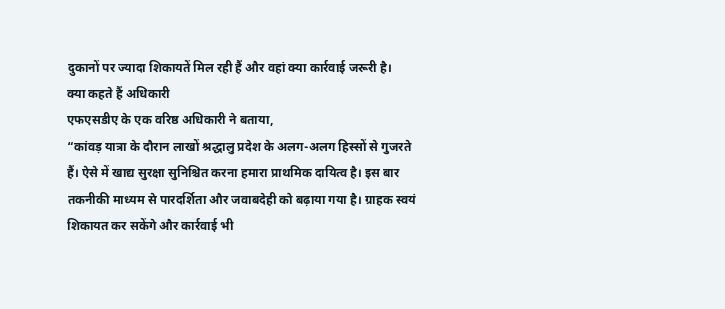दुकानों पर ज्यादा शिकायतें मिल रही हैं और वहां क्या कार्रवाई जरूरी है।
क्या कहते हैं अधिकारी
एफएसडीए के एक वरिष्ठ अधिकारी ने बताया,
“कांवड़ यात्रा के दौरान लाखों श्रद्धालु प्रदेश के अलग-अलग हिस्सों से गुजरते हैं। ऐसे में खाद्य सुरक्षा सुनिश्चित करना हमारा प्राथमिक दायित्व है। इस बार तकनीकी माध्यम से पारदर्शिता और जवाबदेही को बढ़ाया गया है। ग्राहक स्वयं शिकायत कर सकेंगे और कार्रवाई भी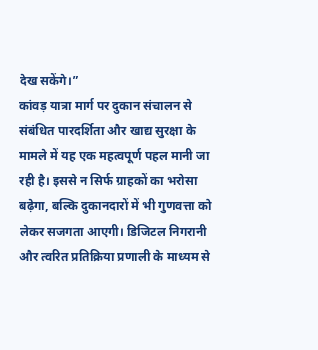देख सकेंगे।”
कांवड़ यात्रा मार्ग पर दुकान संचालन से संबंधित पारदर्शिता और खाद्य सुरक्षा के मामले में यह एक महत्वपूर्ण पहल मानी जा रही है। इससे न सिर्फ ग्राहकों का भरोसा बढ़ेगा, बल्कि दुकानदारों में भी गुणवत्ता को लेकर सजगता आएगी। डिजिटल निगरानी और त्वरित प्रतिक्रिया प्रणाली के माध्यम से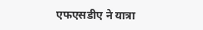एफएसडीए ने यात्रा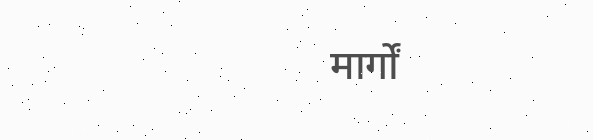मार्गों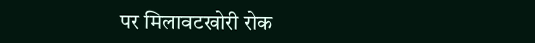पर मिलावटखोरी रोक